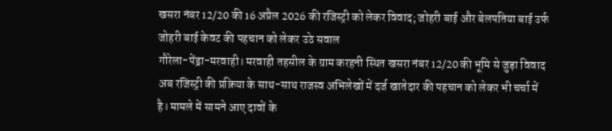खसरा नंबर 12/20 की 16 अप्रैल 2026 की रजिस्ट्री को लेकर विवाद; जोहरी बाई और बेलपतिया बाई उर्फ जोहरी बाई केवट की पहचान को लेकर उठे सवाल
गौरेला-पेंड्रा-मरवाही। मरवाही तहसील के ग्राम करहनी स्थित खसरा नंबर 12/20 की भूमि से जुड़ा विवाद अब रजिस्ट्री की प्रक्रिया के साथ-साथ राजस्व अभिलेखों में दर्ज खातेदार की पहचान को लेकर भी चर्चा में है। मामले में सामने आए दावों के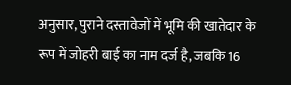अनुसार, पुराने दस्तावेजों में भूमि की खातेदार के रूप में जोहरी बाई का नाम दर्ज है, जबकि 16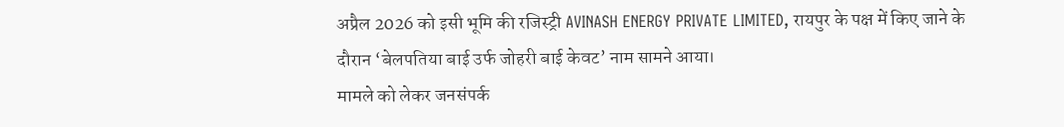अप्रैल 2026 को इसी भूमि की रजिस्ट्री AVINASH ENERGY PRIVATE LIMITED, रायपुर के पक्ष में किए जाने के दौरान ‘बेलपतिया बाई उर्फ जोहरी बाई केवट’ नाम सामने आया।
मामले को लेकर जनसंपर्क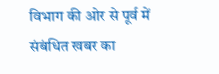विभाग की ओर से पूर्व में संबंधित खबर का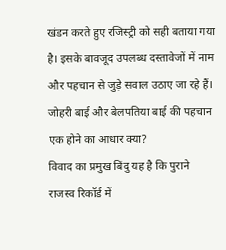खंडन करते हुए रजिस्ट्री को सही बताया गया है। इसके बावजूद उपलब्ध दस्तावेजों में नाम और पहचान से जुड़े सवाल उठाए जा रहे हैं।
जोहरी बाई और बेलपतिया बाई की पहचान एक होने का आधार क्या?
विवाद का प्रमुख बिंदु यह है कि पुराने राजस्व रिकॉर्ड में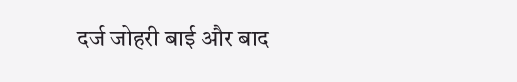दर्ज जोहरी बाई और बाद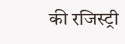की रजिस्ट्री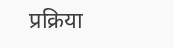प्रक्रिया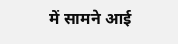में सामने आई